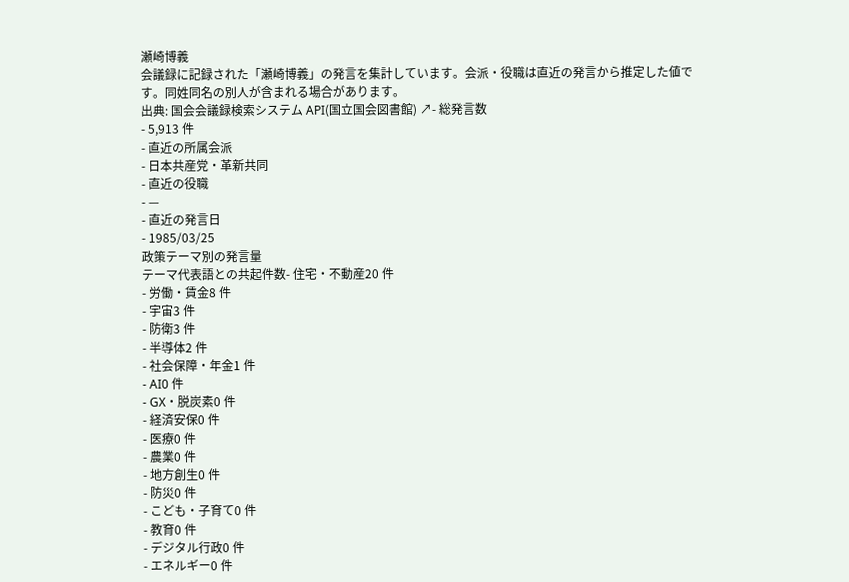瀬崎博義
会議録に記録された「瀬崎博義」の発言を集計しています。会派・役職は直近の発言から推定した値です。同姓同名の別人が含まれる場合があります。
出典: 国会会議録検索システム API(国立国会図書館) ↗- 総発言数
- 5,913 件
- 直近の所属会派
- 日本共産党・革新共同
- 直近の役職
- —
- 直近の発言日
- 1985/03/25
政策テーマ別の発言量
テーマ代表語との共起件数- 住宅・不動産20 件
- 労働・賃金8 件
- 宇宙3 件
- 防衛3 件
- 半導体2 件
- 社会保障・年金1 件
- AI0 件
- GX・脱炭素0 件
- 経済安保0 件
- 医療0 件
- 農業0 件
- 地方創生0 件
- 防災0 件
- こども・子育て0 件
- 教育0 件
- デジタル行政0 件
- エネルギー0 件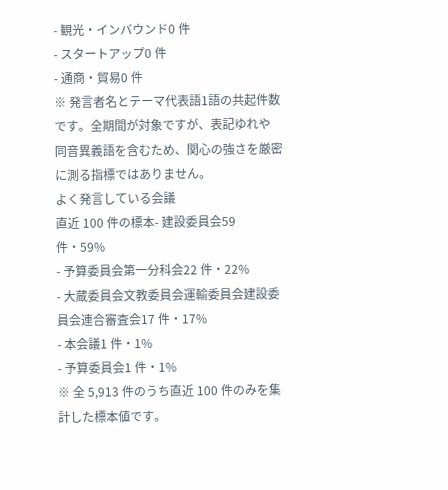- 観光・インバウンド0 件
- スタートアップ0 件
- 通商・貿易0 件
※ 発言者名とテーマ代表語1語の共起件数です。全期間が対象ですが、表記ゆれや 同音異義語を含むため、関心の強さを厳密に測る指標ではありません。
よく発言している会議
直近 100 件の標本- 建設委員会59 件・59%
- 予算委員会第一分科会22 件・22%
- 大蔵委員会文教委員会運輸委員会建設委員会連合審査会17 件・17%
- 本会議1 件・1%
- 予算委員会1 件・1%
※ 全 5,913 件のうち直近 100 件のみを集計した標本値です。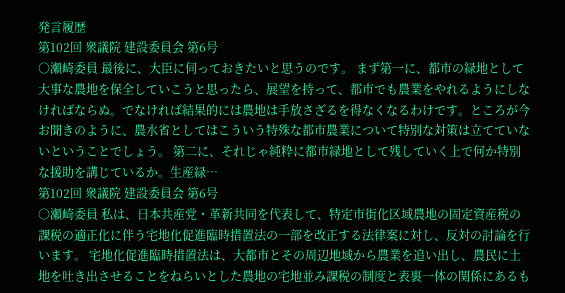発言履歴
第102回 衆議院 建設委員会 第6号
○瀬崎委員 最後に、大臣に伺っておきたいと思うのです。 まず第一に、都市の緑地として大事な農地を保全していこうと思ったら、展望を持って、都市でも農業をやれるようにしなければならぬ。でなければ結果的には農地は手放さざるを得なくなるわけです。ところが今お聞きのように、農水省としてはこういう特殊な都市農業について特別な対策は立てていないということでしょう。 第二に、それじゃ純粋に都市緑地として残していく上で何か特別な援助を講じているか。生産緑…
第102回 衆議院 建設委員会 第6号
○瀬崎委員 私は、日本共産党・革新共同を代表して、特定市街化区域農地の固定資産税の課税の適正化に伴う宅地化促進臨時措置法の一部を改正する法律案に対し、反対の討論を行います。 宅地化促進臨時措置法は、大都市とその周辺地域から農業を追い出し、農民に土地を吐き出させることをねらいとした農地の宅地並み課税の制度と表裏一体の関係にあるも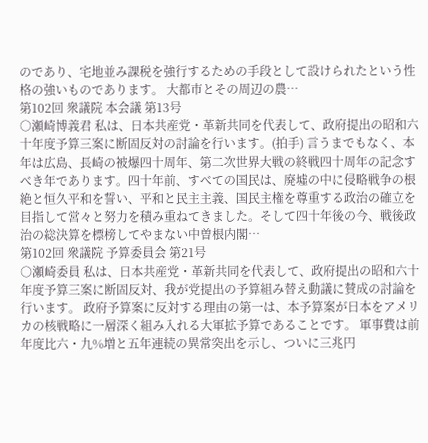のであり、宅地並み課税を強行するための手段として設けられたという性格の強いものであります。 大都市とその周辺の農…
第102回 衆議院 本会議 第13号
○瀬崎博義君 私は、日本共産党・革新共同を代表して、政府提出の昭和六十年度予算三案に断固反対の討論を行います。(拍手) 言うまでもなく、本年は広島、長崎の被爆四十周年、第二次世界大戦の終戦四十周年の記念すべき年であります。四十年前、すべての国民は、廃墟の中に侵略戦争の根絶と恒久平和を誓い、平和と民主主義、国民主権を尊重する政治の確立を目指して営々と努力を積み重ねてきました。そして四十年後の今、戦後政治の総決算を標榜してやまない中曽根内閣…
第102回 衆議院 予算委員会 第21号
○瀬崎委員 私は、日本共産党・革新共同を代表して、政府提出の昭和六十年度予算三案に断固反対、我が党提出の予算組み替え動議に賛成の討論を行います。 政府予算案に反対する理由の第一は、本予算案が日本をアメリカの核戦略に一層深く組み入れる大軍拡予算であることです。 軍事費は前年度比六・九%増と五年連続の異常突出を示し、ついに三兆円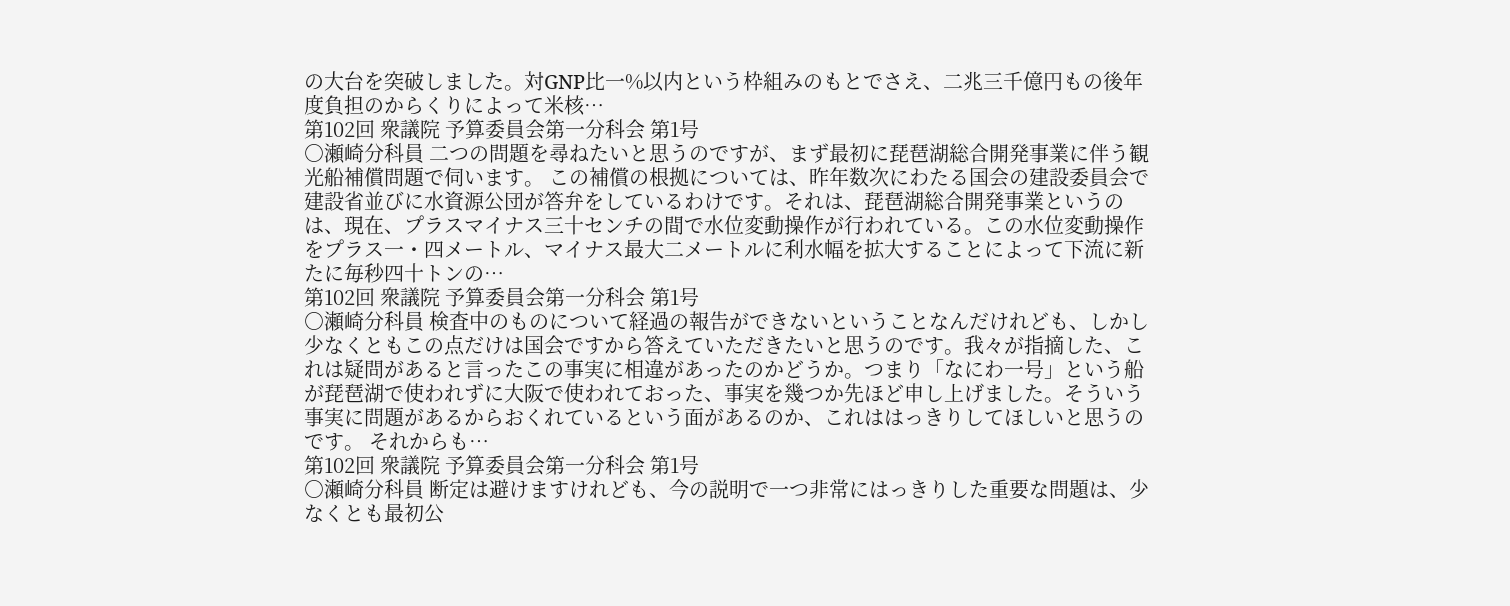の大台を突破しました。対GNP比一%以内という枠組みのもとでさえ、二兆三千億円もの後年度負担のからくりによって米核…
第102回 衆議院 予算委員会第一分科会 第1号
○瀬崎分科員 二つの問題を尋ねたいと思うのですが、まず最初に琵琶湖総合開発事業に伴う観光船補償問題で伺います。 この補償の根拠については、昨年数次にわたる国会の建設委員会で建設省並びに水資源公団が答弁をしているわけです。それは、琵琶湖総合開発事業というのは、現在、プラスマイナス三十センチの間で水位変動操作が行われている。この水位変動操作をプラス一・四メートル、マイナス最大二メートルに利水幅を拡大することによって下流に新たに毎秒四十トンの…
第102回 衆議院 予算委員会第一分科会 第1号
○瀬崎分科員 検査中のものについて経過の報告ができないということなんだけれども、しかし少なくともこの点だけは国会ですから答えていただきたいと思うのです。我々が指摘した、これは疑問があると言ったこの事実に相違があったのかどうか。つまり「なにわ一号」という船が琵琶湖で使われずに大阪で使われておった、事実を幾つか先ほど申し上げました。そういう事実に問題があるからおくれているという面があるのか、これははっきりしてほしいと思うのです。 それからも…
第102回 衆議院 予算委員会第一分科会 第1号
○瀬崎分科員 断定は避けますけれども、今の説明で一つ非常にはっきりした重要な問題は、少なくとも最初公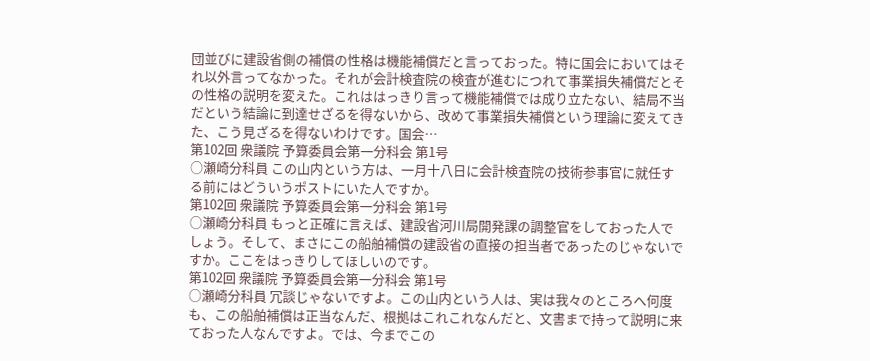団並びに建設省側の補償の性格は機能補償だと言っておった。特に国会においてはそれ以外言ってなかった。それが会計検査院の検査が進むにつれて事業損失補償だとその性格の説明を変えた。これははっきり言って機能補償では成り立たない、結局不当だという結論に到達せざるを得ないから、改めて事業損失補償という理論に変えてきた、こう見ざるを得ないわけです。国会…
第102回 衆議院 予算委員会第一分科会 第1号
○瀬崎分科員 この山内という方は、一月十八日に会計検査院の技術参事官に就任する前にはどういうポストにいた人ですか。
第102回 衆議院 予算委員会第一分科会 第1号
○瀬崎分科員 もっと正確に言えば、建設省河川局開発課の調整官をしておった人でしょう。そして、まさにこの船舶補償の建設省の直接の担当者であったのじゃないですか。ここをはっきりしてほしいのです。
第102回 衆議院 予算委員会第一分科会 第1号
○瀬崎分科員 冗談じゃないですよ。この山内という人は、実は我々のところへ何度も、この船舶補償は正当なんだ、根拠はこれこれなんだと、文書まで持って説明に来ておった人なんですよ。では、今までこの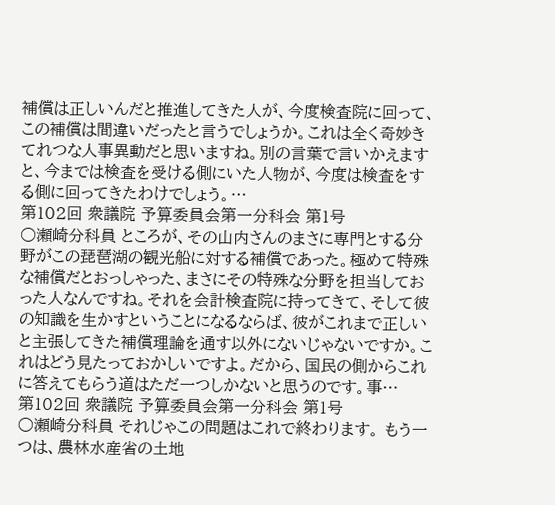補償は正しいんだと推進してきた人が、今度検査院に回って、この補償は間違いだったと言うでしょうか。これは全く奇妙きてれつな人事異動だと思いますね。別の言葉で言いかえますと、今までは検査を受ける側にいた人物が、今度は検査をする側に回ってきたわけでしょう。…
第102回 衆議院 予算委員会第一分科会 第1号
○瀬崎分科員 ところが、その山内さんのまさに専門とする分野がこの琵琶湖の観光船に対する補償であった。極めて特殊な補償だとおっしゃった、まさにその特殊な分野を担当しておった人なんですね。それを会計検査院に持ってきて、そして彼の知識を生かすということになるならば、彼がこれまで正しいと主張してきた補償理論を通す以外にないじゃないですか。これはどう見たっておかしいですよ。だから、国民の側からこれに答えてもらう道はただ一つしかないと思うのです。事…
第102回 衆議院 予算委員会第一分科会 第1号
○瀬崎分科員 それじゃこの問題はこれで終わります。 もう一つは、農林水産省の土地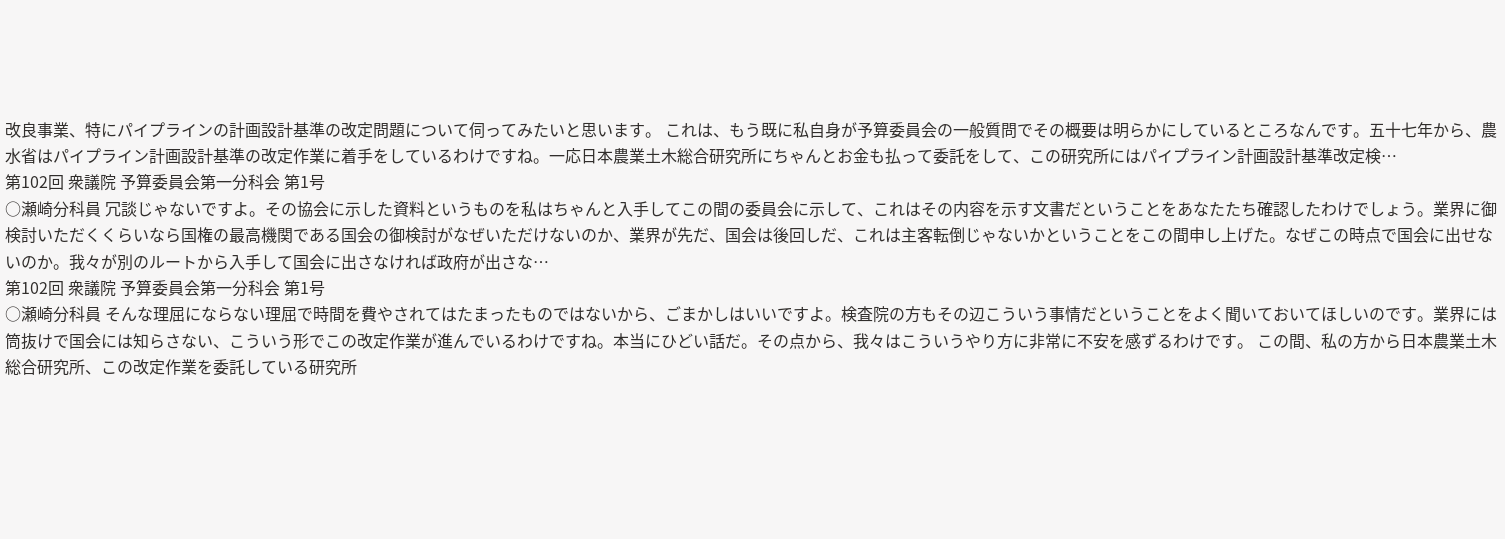改良事業、特にパイプラインの計画設計基準の改定問題について伺ってみたいと思います。 これは、もう既に私自身が予算委員会の一般質問でその概要は明らかにしているところなんです。五十七年から、農水省はパイプライン計画設計基準の改定作業に着手をしているわけですね。一応日本農業土木総合研究所にちゃんとお金も払って委託をして、この研究所にはパイプライン計画設計基準改定検…
第102回 衆議院 予算委員会第一分科会 第1号
○瀬崎分科員 冗談じゃないですよ。その協会に示した資料というものを私はちゃんと入手してこの間の委員会に示して、これはその内容を示す文書だということをあなたたち確認したわけでしょう。業界に御検討いただくくらいなら国権の最高機関である国会の御検討がなぜいただけないのか、業界が先だ、国会は後回しだ、これは主客転倒じゃないかということをこの間申し上げた。なぜこの時点で国会に出せないのか。我々が別のルートから入手して国会に出さなければ政府が出さな…
第102回 衆議院 予算委員会第一分科会 第1号
○瀬崎分科員 そんな理屈にならない理屈で時間を費やされてはたまったものではないから、ごまかしはいいですよ。検査院の方もその辺こういう事情だということをよく聞いておいてほしいのです。業界には筒抜けで国会には知らさない、こういう形でこの改定作業が進んでいるわけですね。本当にひどい話だ。その点から、我々はこういうやり方に非常に不安を感ずるわけです。 この間、私の方から日本農業土木総合研究所、この改定作業を委託している研究所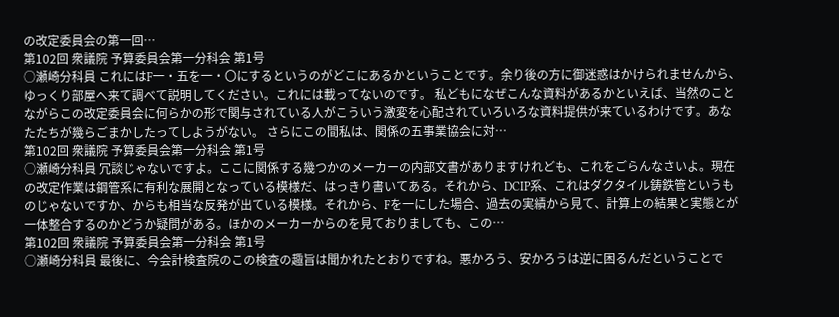の改定委員会の第一回…
第102回 衆議院 予算委員会第一分科会 第1号
○瀬崎分科員 これにはF一・五を一・〇にするというのがどこにあるかということです。余り後の方に御迷惑はかけられませんから、ゆっくり部屋へ来て調べて説明してください。これには載ってないのです。 私どもになぜこんな資料があるかといえば、当然のことながらこの改定委員会に何らかの形で関与されている人がこういう激変を心配されていろいろな資料提供が来ているわけです。あなたたちが幾らごまかしたってしようがない。 さらにこの間私は、関係の五事業協会に対…
第102回 衆議院 予算委員会第一分科会 第1号
○瀬崎分科員 冗談じゃないですよ。ここに関係する幾つかのメーカーの内部文書がありますけれども、これをごらんなさいよ。現在の改定作業は鋼管系に有利な展開となっている模様だ、はっきり書いてある。それから、DCIP系、これはダクタイル鋳鉄管というものじゃないですか、からも相当な反発が出ている模様。それから、Fを一にした場合、過去の実績から見て、計算上の結果と実態とが一体整合するのかどうか疑問がある。ほかのメーカーからのを見ておりましても、この…
第102回 衆議院 予算委員会第一分科会 第1号
○瀬崎分科員 最後に、今会計検査院のこの検査の趣旨は聞かれたとおりですね。悪かろう、安かろうは逆に困るんだということで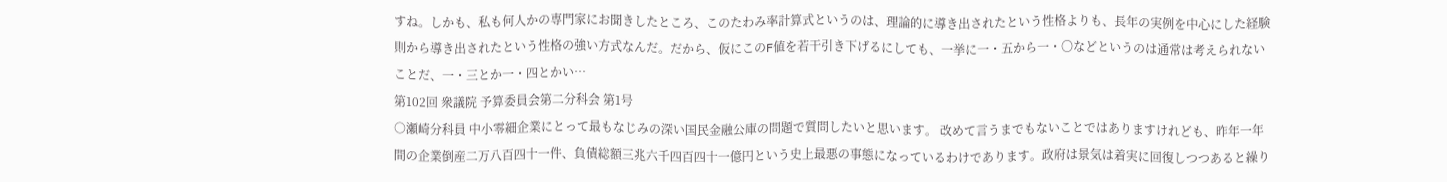すね。しかも、私も何人かの専門家にお聞きしたところ、このたわみ率計算式というのは、理論的に導き出されたという性格よりも、長年の実例を中心にした経験則から導き出されたという性格の強い方式なんだ。だから、仮にこのF値を若干引き下げるにしても、一挙に一・五から一・〇などというのは通常は考えられないことだ、一・三とか一・四とかい…
第102回 衆議院 予算委員会第二分科会 第1号
○瀬崎分科員 中小零細企業にとって最もなじみの深い国民金融公庫の問題で質問したいと思います。 改めて言うまでもないことではありますけれども、昨年一年間の企業倒産二万八百四十一件、負債総額三兆六千四百四十一億円という史上最悪の事態になっているわけであります。政府は景気は着実に回復しつつあると繰り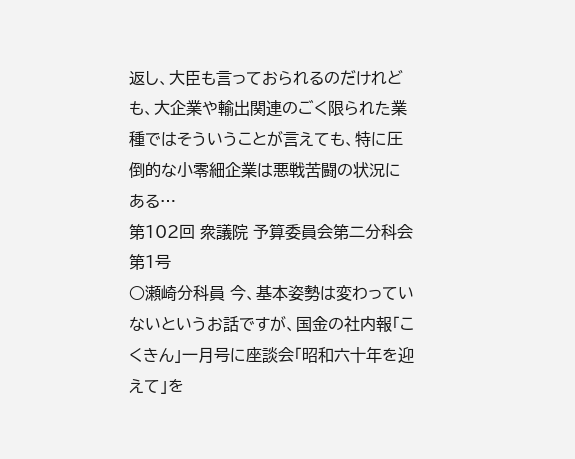返し、大臣も言っておられるのだけれども、大企業や輸出関連のごく限られた業種ではそういうことが言えても、特に圧倒的な小零細企業は悪戦苦闘の状況にある…
第102回 衆議院 予算委員会第二分科会 第1号
○瀬崎分科員 今、基本姿勢は変わっていないというお話ですが、国金の社内報「こくきん」一月号に座談会「昭和六十年を迎えて」を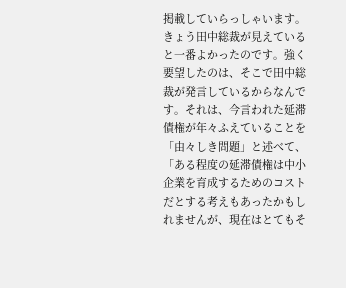掲載していらっしゃいます。きょう田中総裁が見えていると一番よかったのです。強く要望したのは、そこで田中総裁が発言しているからなんです。それは、今言われた延滞債権が年々ふえていることを「由々しき問題」と述べて、「ある程度の延滞債権は中小企業を育成するためのコストだとする考えもあったかもしれませんが、現在はとてもそ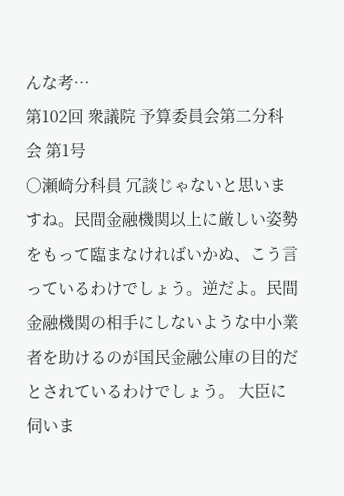んな考…
第102回 衆議院 予算委員会第二分科会 第1号
○瀬崎分科員 冗談じゃないと思いますね。民間金融機関以上に厳しい姿勢をもって臨まなければいかぬ、こう言っているわけでしょう。逆だよ。民間金融機関の相手にしないような中小業者を助けるのが国民金融公庫の目的だとされているわけでしょう。 大臣に伺いま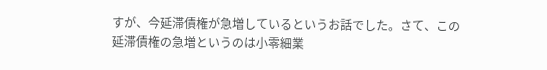すが、今延滞債権が急増しているというお話でした。さて、この延滞債権の急増というのは小零細業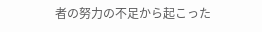者の努力の不足から起こった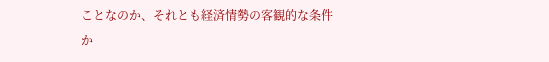ことなのか、それとも経済情勢の客観的な条件か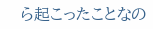ら起こったことなの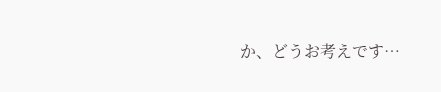か、どうお考えです…